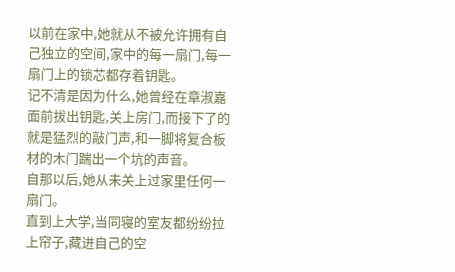以前在家中,她就从不被允许拥有自己独立的空间,家中的每一扇门,每一扇门上的锁芯都存着钥匙。
记不清是因为什么,她曾经在章淑嘉面前拔出钥匙,关上房门,而接下了的就是猛烈的敲门声,和一脚将复合板材的木门踹出一个坑的声音。
自那以后,她从未关上过家里任何一扇门。
直到上大学,当同寝的室友都纷纷拉上帘子,藏进自己的空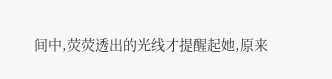间中,荧荧透出的光线才提醒起她,原来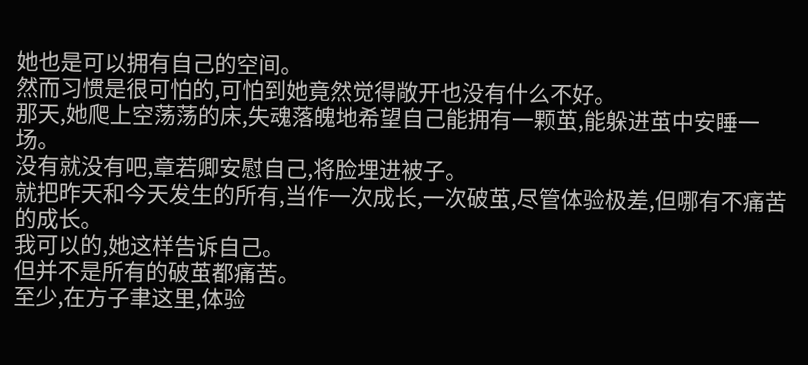她也是可以拥有自己的空间。
然而习惯是很可怕的,可怕到她竟然觉得敞开也没有什么不好。
那天,她爬上空荡荡的床,失魂落魄地希望自己能拥有一颗茧,能躲进茧中安睡一场。
没有就没有吧,章若卿安慰自己,将脸埋进被子。
就把昨天和今天发生的所有,当作一次成长,一次破茧,尽管体验极差,但哪有不痛苦的成长。
我可以的,她这样告诉自己。
但并不是所有的破茧都痛苦。
至少,在方子聿这里,体验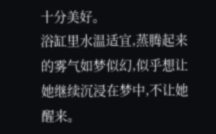十分美好。
浴缸里水温适宜,蒸腾起来的雾气如梦似幻,似乎想让她继续沉浸在梦中,不让她醒来。